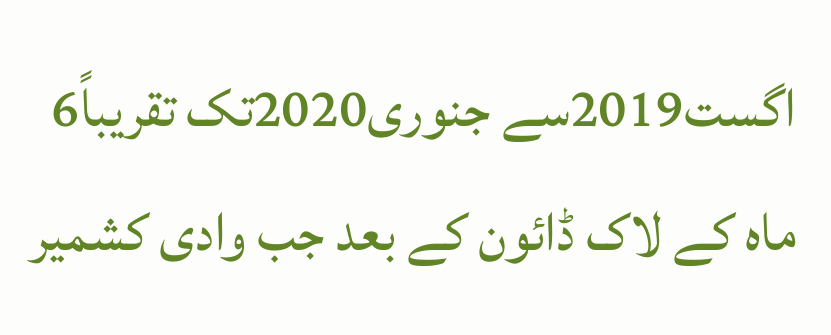اگست2019سے جنوری2020تک تقریباً6 ماہ کے لاک ڈائون کے بعد جب وادی کشمیر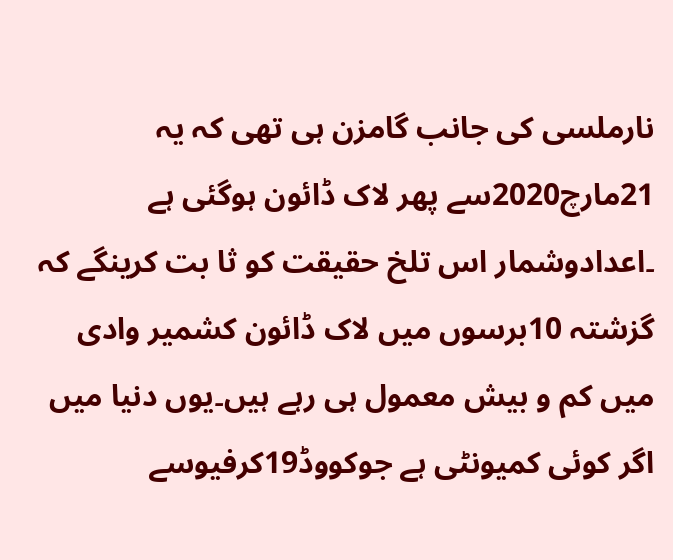نارملسی کی جانب گامزن ہی تھی کہ یہ 21مارچ2020سے پھر لاک ڈائون ہوگئی ہے ۔اعدادوشمار اس تلخ حقیقت کو ثا بت کرینگے کہ گزشتہ 10برسوں میں لاک ڈائون کشمیر وادی میں کم و بیش معمول ہی رہے ہیں۔یوں دنیا میں اگر کوئی کمیونٹی ہے جوکووڈ19کرفیوسے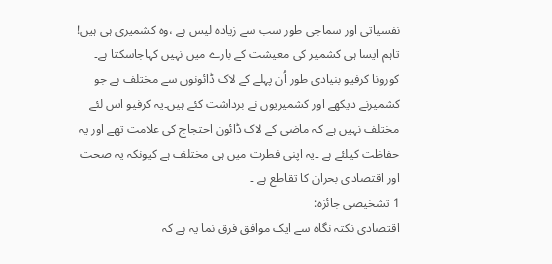نفسیاتی اور سماجی طور سب سے زیادہ لیس ہے ،وہ کشمیری ہی ہیں! تاہم ایسا ہی کشمیر کی معیشت کے بارے میں نہیں کہاجاسکتا ہے۔
کورونا کرفیو بنیادی طور اُن پہلے کے لاک ڈائونوں سے مختلف ہے جو کشمیرنے دیکھے اور کشمیریوں نے برداشت کئے ہیں۔یہ کرفیو اس لئے مختلف نہیں ہے کہ ماضی کے لاک ڈائون احتجاج کی علامت تھے اور یہ حفاظت کیلئے ہے ۔یہ اپنی فطرت میں ہی مختلف ہے کیونکہ یہ صحت اور اقتصادی بحران کا تقاطع ہے ۔
1 تشخیصی جائزہ:
اقتصادی نکتہ نگاہ سے ایک موافق فرق نما یہ ہے کہ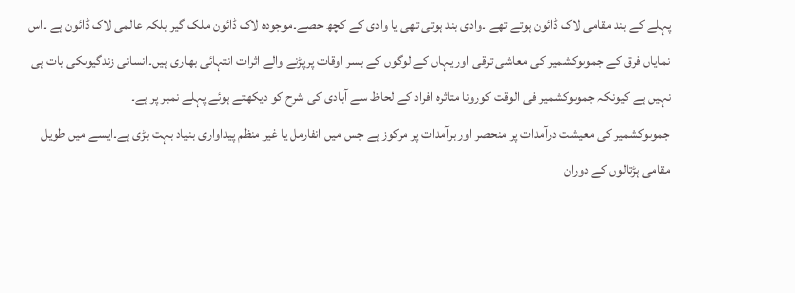پہلے کے بند مقامی لاک ڈائون ہوتے تھے ۔وادی بند ہوتی تھی یا وادی کے کچھ حصے۔موجودہ لاک ڈائون ملک گیر بلکہ عالمی لاک ڈائون ہے ۔اس نمایاں فرق کے جموںوکشمیر کی معاشی ترقی اور یہاں کے لوگوں کے بسر اوقات پرپڑنے والے اثرات انتہائی بھاری ہیں۔انسانی زندگیوںکی بات ہی نہیں ہے کیونکہ جموںوکشمیر فی الوقت کورونا متاثرہ افراد کے لحاظ سے آبادی کی شرح کو دیکھتے ہوئے پہلے نمبر پر ہے۔
جموںوکشمیر کی معیشت درآمدات پر منحصر اور برآمدات پر مرکوز ہے جس میں انفارمل یا غیر منظم پیداواری بنیاد بہت بڑی ہے۔ایسے میں طویل مقامی ہڑتالوں کے دوران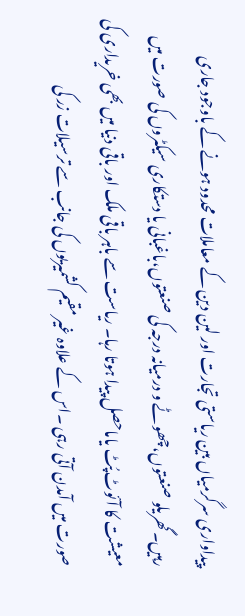پیداواری سرگرمیاں بین ریاستی تجارت اور لین دین کے معاملات محدود ہونے کے باوجود جاری رہیں۔گھریلو صنعتوں،چھوٹے و درمیانہ درجہ کی صنعتوں،باغبانی یا دستکاری سیکٹروں کی صورت میں معیشت کا آئوٹ پُٹ یاماحصل پیدا ہوتا رہا۔ ریاست سے باہر باقی ملک اور باقی دنیا میں بھی خریداری کی صورت میں آمدن آتی رہی ۔اس کے علاوہ غیر مقیم کشمیریوں کی جانب سے ترسیلات زر کی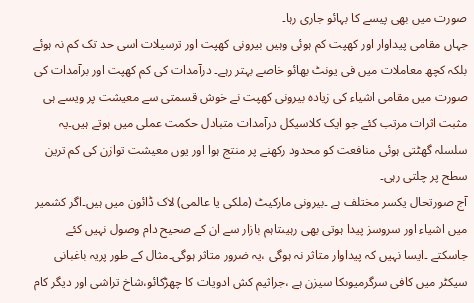صورت میں بھی پیسے کا بہائو جاری رہا۔
جہاں مقامی پیداوار اور کھپت کم ہوئی وہیں بیرونی کھپت اور ترسیلات اسی حد تک کم نہ ہوئے بلکہ کچھ معاملات میں فی یونٹ بھائو خاصے بہتر رہے۔ درآمدات کی کم کھپت اور برآمدات کی صورت میں مقامی اشیاء کی زیادہ بیرونی کھپت نے خوش قسمتی سے معیشت پر ویسے ہی مثبت اثرات مرتب کئے جو ایک کلاسیکل درآمدات متبادل حکمت عملی میں ہوتے ہیں۔یہ سلسلہ گھٹتی ہوئی منافعت کو محدود رکھنے پر منتج ہوا اور یوں معیشت توازن کی کم ترین سطح پر چلتی رہی۔
آج صورتحال یکسر مختلف ہے ۔بیرونی مارکیٹ (ملکی یا عالمی) لاک ڈائون میں ہیں۔اگر کشمیر میں اشیاء اور سروسز پیدا ہوتی بھی رہیںتاہم بازار سے ان کے صحیح دام وصول نہیں کئے جاسکتے ۔ایسا نہیں کہ پیداوار متاثر نہ ہوگی ،یہ ضرور متاثر ہوگی۔مثال کے طور پریہ باغبانی سیکٹر میں کافی سرگرمیوںکا سیزن ہے ،جراثیم کش ادویات کا چھڑکائو،شاخ تراشی اور دیگر کام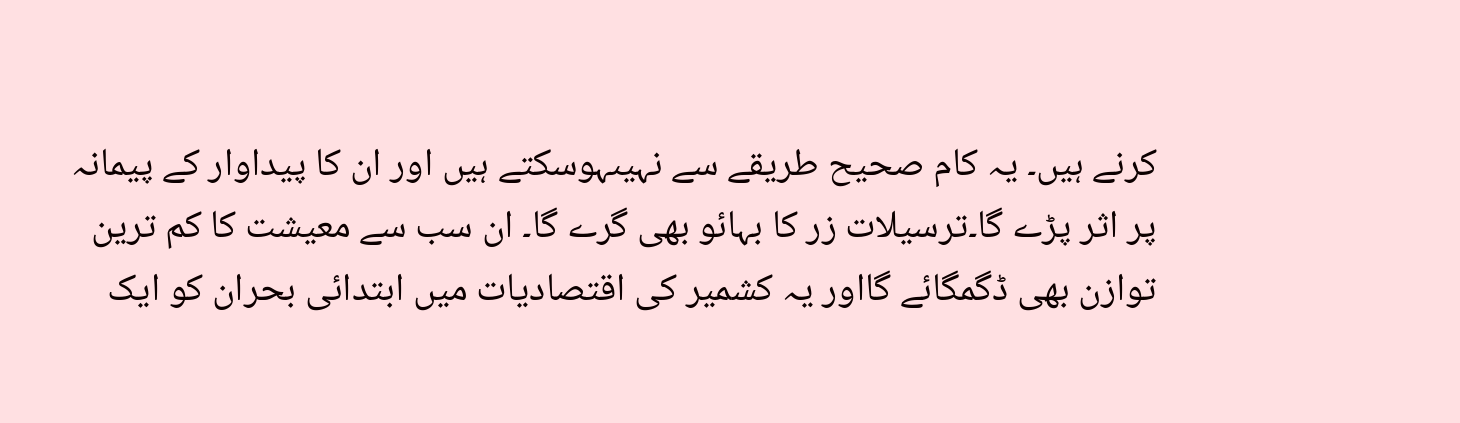کرنے ہیں۔ یہ کام صحیح طریقے سے نہیںہوسکتے ہیں اور ان کا پیداوار کے پیمانہ پر اثر پڑے گا۔ترسیلات زر کا بہائو بھی گرے گا۔ ان سب سے معیشت کا کم ترین توازن بھی ڈگمگائے گااور یہ کشمیر کی اقتصادیات میں ابتدائی بحران کو ایک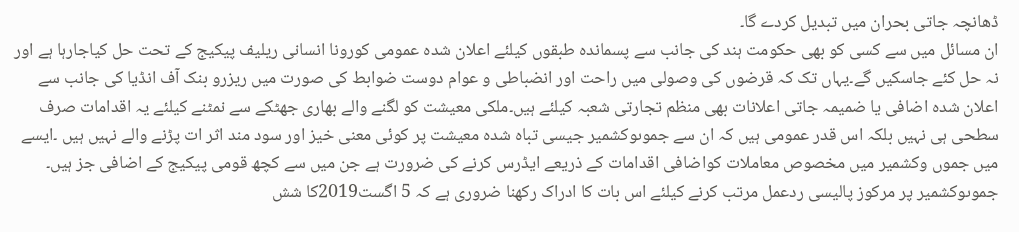ڈھانچہ جاتی بحران میں تبدیل کردے گا۔
ان مسائل میں سے کسی کو بھی حکومت ہند کی جانب سے پسماندہ طبقوں کیلئے اعلان شدہ عمومی کورونا انسانی ریلیف پیکیج کے تحت حل کیاجارہا ہے اور نہ حل کئے جاسکیں گے۔یہاں تک کہ قرضوں کی وصولی میں راحت اور انضباطی و عوام دوست ضوابط کی صورت میں ریزرو بنک آف انڈیا کی جانب سے اعلان شدہ اضافی یا ضمیمہ جاتی اعلانات بھی منظم تجارتی شعبہ کیلئے ہیں۔ملکی معیشت کو لگنے والے بھاری جھٹکے سے نمٹنے کیلئے یہ اقدامات صرف سطحی ہی نہیں بلکہ اس قدر عمومی ہیں کہ ان سے جموںوکشمیر جیسی تباہ شدہ معیشت پر کوئی معنی خیز اور سود مند اثر ات پڑنے والے نہیں ہیں ۔ایسے میں جموں وکشمیر میں مخصوص معاملات کواضافی اقدامات کے ذریعے ایڈرس کرنے کی ضرورت ہے جن میں سے کچھ قومی پیکیج کے اضافی جز ہیں۔
جموںوکشمیر پر مرکوز پالیسی ردعمل مرتب کرنے کیلئے اس بات کا ادراک رکھنا ضروری ہے کہ 5 اگست2019کا شش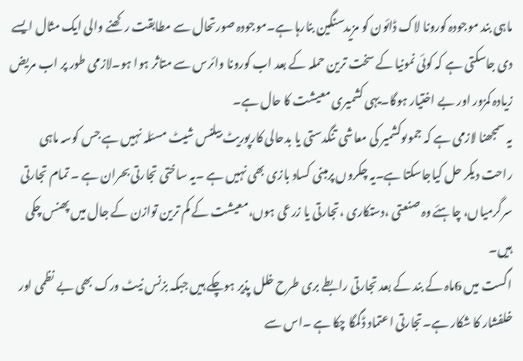ماہی بند موجودہ کورونا لاک ڈائون کو مزیدسنگین بنارہا ہے۔موجودہ صورتحال سے مطابقت رکھنے والی ایک مثال ایسے دی جاسکتی ہے کہ کوئی نمونیا کے سخت ترین حملہ کے بعد اب کورونا وائرس سے متاثر ہوا ہو۔لازمی طور پر اب مریض زیادہ کمزور اور بے اختیار ہوگا۔یہی کشمیری معیشت کا حال ہے۔
یہ سمجھنا لازمی ہے کہ جموںوکشمیر کی معاشی تنگدستی یا بدحالی کارپوریٹ بیلنس شیٹ مسئلہ نہیں ہے جس کوسہ ماہی راحت دیکر حل کیاجاسکتا ہے۔یہ چکروں پرمبنی کساد بازی بھی نہیں ہے ۔یہ ساختی تجارتی بحران ہے ۔ تمام تجارتی سرگرمیاں، چاہئے وہ صنعتی ،دستکاری ،تجارتی یا زرعی ہوں،معیشت کے کم ترین توازن کے جال میں پھنس چکی ہیں۔
اگست میں 6ماہ کے بند کے بعد تجارتی رابطے بری طرح خلل پذیر ہوچکے ہیں جبکہ بزنس نیٹ ورک بھی بے نظمی اور خلفشار کا شکار ہے۔تجارتی اعتماد ڈگمگا چکا ہے ۔اس سے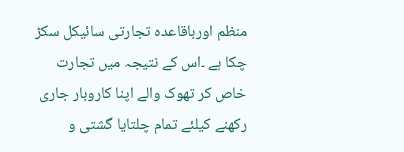منظم اورباقاعدہ تجارتی سائیکل سکڑ چکا ہے ۔اس کے نتیجہ میں تجارت خاص کر تھوک والے اپنا کاروبار جاری رکھنے کیلئے تمام چلتایا گشتی و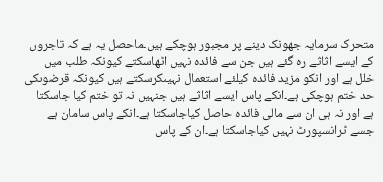متحرک سرمایہ جھونک دینے پر مجبور ہوچکے ہیں۔ماحصل یہ ہے کہ تاجروں کے ایسے اثاثے رہ گئے ہیں جن سے فائدہ نہیں اٹھاسکتے کیونکہ طلب میں خلل ہے اور انکو مزید فائدہ کیلئے استعمال نہیںکرسکتے ہیں کیونکہ قرضوںکی حد ختم ہوچکی ہے۔انکے پاس ایسے اثاثے ہیں جنہیں نہ تو ختم کیا جاسکتا ہے اور نہ ہی ان سے مالی فائدہ حاصل کیاجاسکتا ہے۔انکے پاس سامان ہے جسے ٹرانسپورٹ نہیں کیاجاسکتا ہے۔ان کے پاس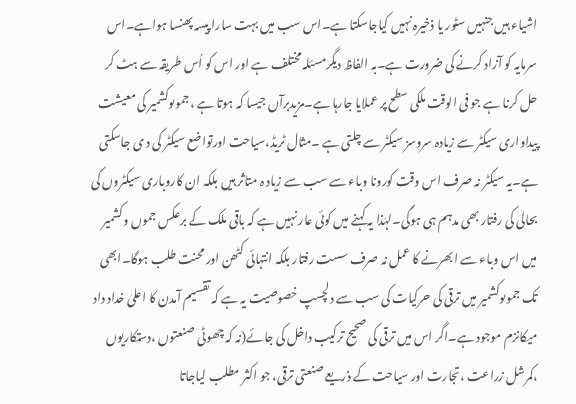اشیاء ہیں جنہیں سٹور یا ذخیرہ نہیں کیاجاسکتا ہے۔اس سب میں بہت سارا پیسہ پھنسا ہواہے۔اس سرمایہ کو آزاد کرنے کی ضرورت ہے۔بہ الفاظ دیگرمسئلہ مختلف ہے اور اس کو اُس طریقہ سے ہٹ کر حل کرنا ہے جو فی الوقت ملکی سطح پر عملایا جارہا ہے۔مزیدبرآں جیسا کہ ہوتا ہے ،جموںوکشمیر کی معیشت پیداواری سیکٹر سے زیادہ سروسز سیکٹر سے چلتی ہے ۔مثال ٹریڈ،سیاحت اورتواضع سیکٹر کی د ی جاسکتی ہے۔یہ سیکٹر نہ صرف اس وقت کورونا وباء سے سب سے زیاد ہ متاثر ہیں بلکہ ان کاروباری سیکٹروں کی بحالی کی رفتار بھی مدہم ہی ہوگی۔لہٰذا یہ کہنے میں کوئی عار نہیں ہے کہ باقی ملک کے برعکس جموں وکشمیر میں اس وباء سے ابھرنے کا عمل نہ صرف سست رفتار بلکہ انتہائی کٹھن اور محنت طلب ہوگا۔ابھی تک جموںوکشمیر میں ترقی کی حرکیات کی سب سے دلچسپ خصوصیت یہ ہے کہ تقسیم آمدن کا اعلیٰ خداد داد میکانزم موجود ہے۔اگر اس میں ترقی کی صحیح ترکیب داخل کی جائے(نہ کہ چھوٹی صنعتوں ،دستکاریوں ،کمرشل زراعت ،تجارت اور سیاحت کے ذریعے صنعتی ترقی، جو اکثر مطلب لیاجاتا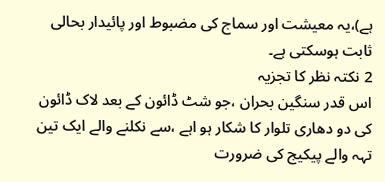ہے)،یہ معیشت اور سماج کی مضبوط اور پائیدار بحالی ثابت ہوسکتی ہے۔
2 نکتہ نظر کا تجزیہ
اس قدر سنگین بحران ،جو شٹ ڈائون کے بعد لاک ڈائون کی دو دھاری تلوار کا شکار ہو اہے ،سے نکلنے والے ایک تین تہہ والے پیکیج کی ضرورت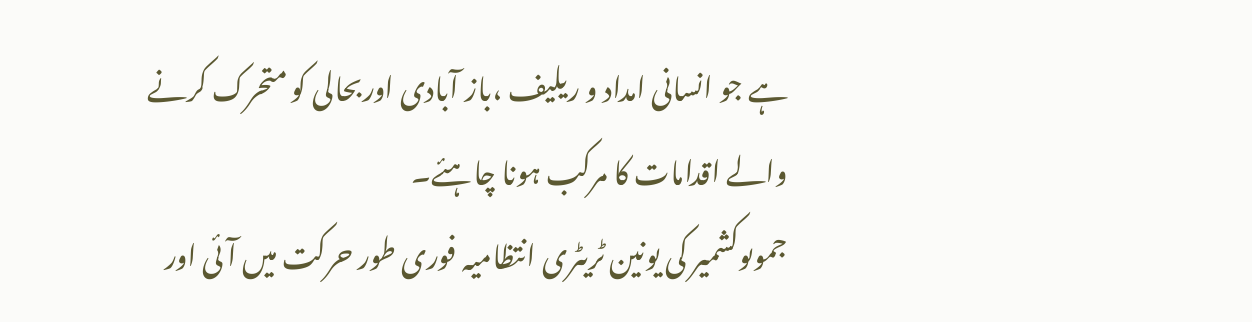ہے جو انسانی امداد و ریلیف ،باز آبادی اوربحالی کو متحرک کرنے والے اقدامات کا مرکب ہونا چاہئے۔
جموںوکشمیر کی یونین ٹریٹری انتظامیہ فوری طور حرکت میں آئی اور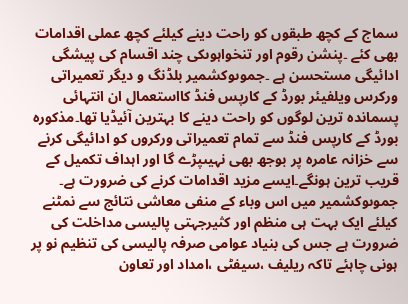سماج کے کچھ طبقوں کو راحت دینے کیلئے کچھ عملی اقدامات بھی کئے ۔پنشن رقوم اور تنخواہوںکی چند اقسام کی پیشگی ادائیگی مستحسن ہے ۔جموںوکشمیر بلڈنگ و دیگر تعمیراتی ورکرس ویلفیئر بورڈ کے کارپس فنڈ کااستعمال ان انتہائی پسماندہ ترین لوگوں کو راحت دینے کا بہترین آئیڈیا تھا۔مذکورہ بورڈ کے کارپس فنڈ سے تمام تعمیراتی ورکروں کو ادائیگی کرنے سے خزانہ عامرہ پر بوجھ بھی نہیںپڑے گا اور اہداف تکمیل کے قریب ترین ہونگے۔ایسے مزید اقدامات کرنے کی ضرورت ہے۔
جموںوکشمیر میں اس وباء کے منفی معاشی نتائج سے نمٹنے کیلئے ایک بہت ہی منظم اور کثیرجہتی پالیسی مداخلت کی ضرورت ہے جس کی بنیاد عوامی صرفہ پالیسی کی تنظیم نو پر ہونی چاہئے تاکہ ریلیف ،سیفٹی ،امداد اور تعاون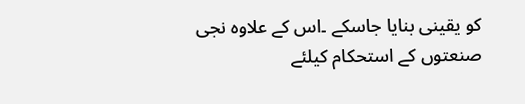کو یقینی بنایا جاسکے ۔اس کے علاوہ نجی صنعتوں کے استحکام کیلئے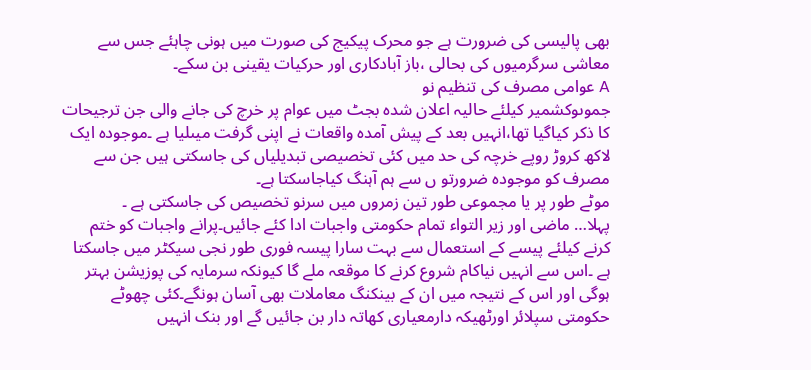بھی پالیسی کی ضرورت ہے جو محرک پیکیج کی صورت میں ہونی چاہئے جس سے معاشی سرگرمیوں کی بحالی ،باز آبادکاری اور حرکیات یقینی بن سکے۔
A عوامی مصرف کی تنظیم نو
جموںوکشمیر کیلئے حالیہ اعلان شدہ بجٹ میں عوام پر خرچ کی جانے والی جن ترجیحات کا ذکر کیاگیا تھا،انہیں بعد کے پیش آمدہ واقعات نے اپنی گرفت میںلیا ہے ۔موجودہ ایک لاکھ کروڑ روپے خرچہ کی حد میں کئی تخصیصی تبدیلیاں کی جاسکتی ہیں جن سے مصرف کو موجودہ ضرورتو ں سے ہم آہنگ کیاجاسکتا ہے۔
موٹے طور پر یا مجموعی طور تین زمروں میں سرنو تخصیص کی جاسکتی ہے ۔
پہلا… ماضی اور زیر التواء تمام حکومتی واجبات ادا کئے جائیں۔پرانے واجبات کو ختم کرنے کیلئے پیسے کے استعمال سے بہت سارا پیسہ فوری طور نجی سیکٹر میں جاسکتا ہے ۔اس سے انہیں نیاکام شروع کرنے کا موقعہ ملے گا کیونکہ سرمایہ کی پوزیشن بہتر ہوگی اور اس کے نتیجہ میں ان کے بینکنگ معاملات بھی آسان ہونگے۔کئی چھوٹے حکومتی سپلائر اورٹھیکہ دارمعیاری کھاتہ دار بن جائیں گے اور بنک انہیں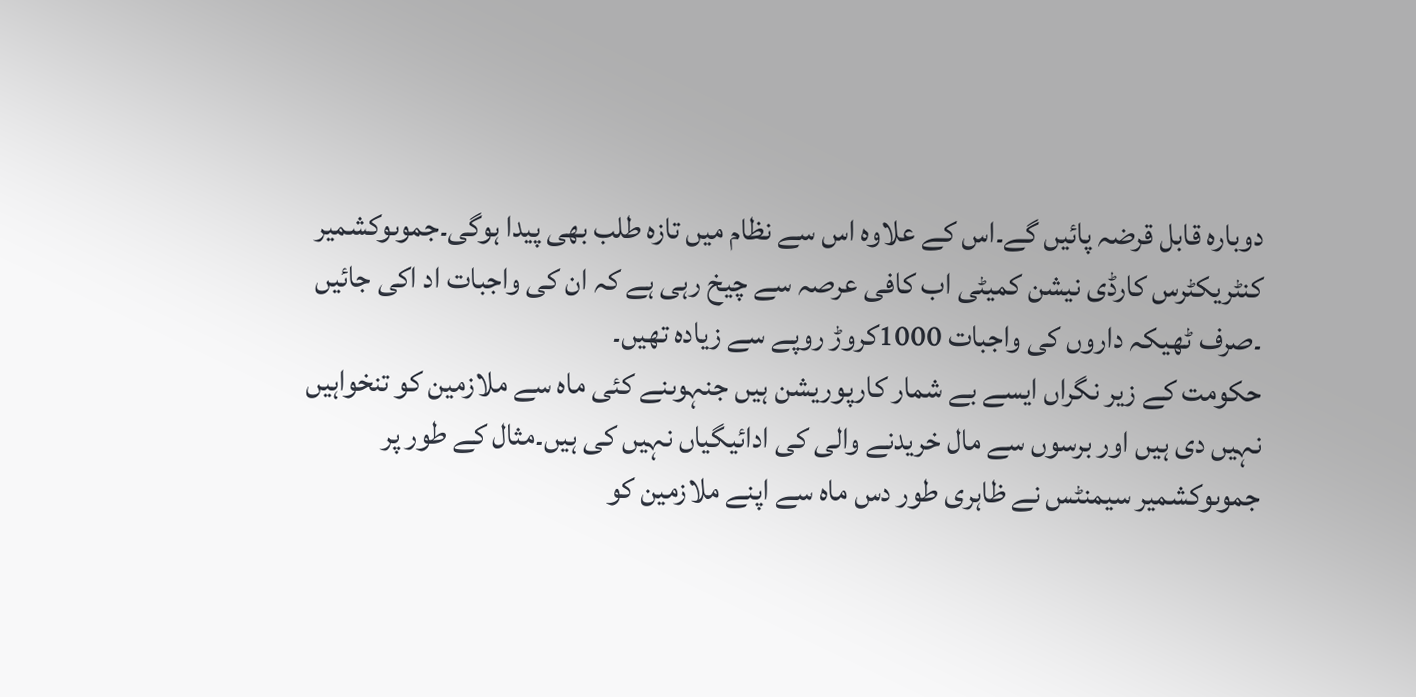دوبارہ قابل قرضہ پائیں گے۔اس کے علاوہ اس سے نظام میں تازہ طلب بھی پیدا ہوگی۔جموںوکشمیر کنٹریکٹرس کارڈی نیشن کمیٹی اب کافی عرصہ سے چیخ رہی ہے کہ ان کی واجبات اد اکی جائیں ۔صرف ٹھیکہ داروں کی واجبات 1000کروڑ روپے سے زیادہ تھیں۔
حکومت کے زیر نگراں ایسے بے شمار کارپوریشن ہیں جنہوںنے کئی ماہ سے ملازمین کو تنخواہیں نہیں دی ہیں اور برسوں سے مال خریدنے والی کی ادائیگیاں نہیں کی ہیں۔مثال کے طور پر جموںوکشمیر سیمنٹس نے ظاہری طور دس ماہ سے اپنے ملازمین کو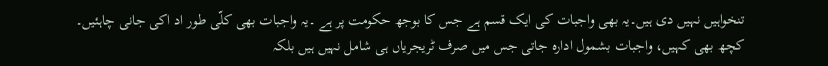تنخواہیں نہیں دی ہیں۔یہ بھی واجبات کی ایک قسم ہے جس کا بوجھ حکومت پر ہے ۔یہ واجبات بھی کلّی طور اد اکی جانی چاہئیں۔
کچھ بھی کہیں، واجبات بشمول ادارہ جاتی جس میں صرف ٹریجریاں ہی شامل نہیں ہیں بلکہ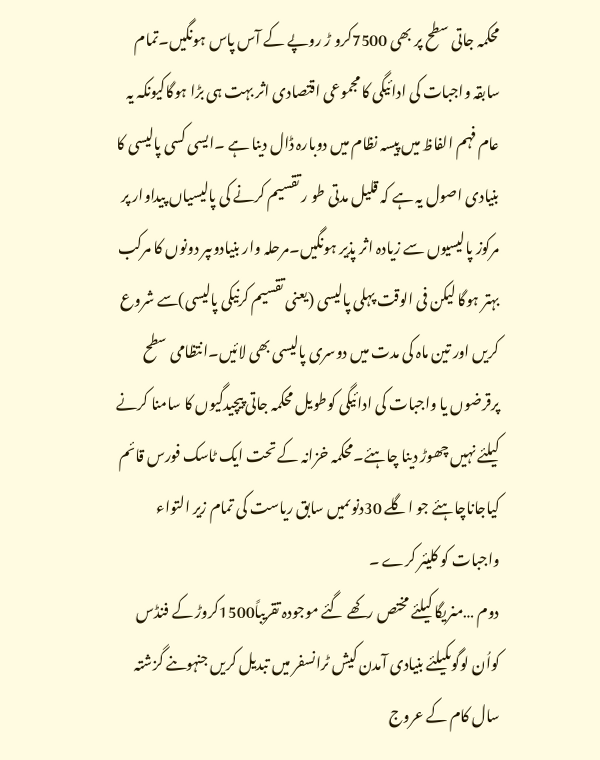محکمہ جاتی سطح پر بھی 7500کرو ڑ روپے کے آس پاس ہونگیں۔تمام سابقہ واجبات کی ادائیگی کا مجموعی اقتصادی اثر بہت ہی بڑا ہوگاکیونکہ یہ عام فہم الفاظ میں پیسہ نظام میں دوبارہ ڈال دینا ہے ۔ایسی کسی پالیسی کا بنیادی اصول یہ ہے کہ قلیل مدتی طو ر تقسیم کرنے کی پالیسیاں پیداوار پر مرکوز پالیسیوں سے زیادہ اثر پذیر ہونگیں۔مرحلہ وار بنیادوںپر دونوں کا مرکب بہتر ہوگا لیکن فی الوقت پہلی پالیسی (یعنی تقسیم کرنیکی پالیسی)سے شروع کریں اور تین ماہ کی مدت میں دوسری پالیسی بھی لائیں۔انتظامی سطح پرقرضوں یا واجبات کی ادائیگی کوطویل محکمہ جاتی پیچیدگیوں کا سامنا کرنے کیلئے نہیں چھوڑ دینا چاہئے۔محکمہ خزانہ کے تحت ایک ٹاسک فورس قائم کیاجاناچاہئے جو اگلے 30دنوںمیں سابق ریاست کی تمام زیر التواء واجبات کو کلیئر کرے ۔
دوم …منریگا کیلئے مختص رکھے گئے موجودہ تقریباً1500کروڑ کے فنڈس کواُن لوگوںکیلئے بنیادی آمدن کیش ٹرانسفر میں تبدیل کریں جنہوںنے گزشتہ سال کام کے عروج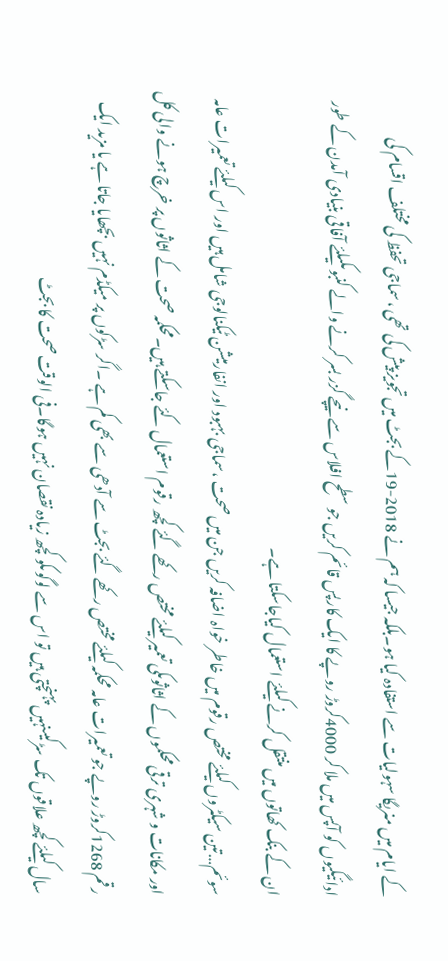کے ایام میں منریگا سہولیات سے استفادہ کیا ہو۔بلکہ جیسا کہ ہم نے 2018-19کے بجٹ میں تجویز پیش کی تھی ،سماجی تحفظ کی مختلف اقسام کی ادائیگیوں کو آپس میں ملا کر 4000کروڑ روپے کا ایک کارپس قائم کریں جو سطح افلاس سے نیچے گزر بسر کرنے والے کنبوںکیلئے آفاقی بنیادی آمدن کے طور ان کے بنک کھاتوں میں منتقل کرنے کیلئے استعمال کیاجاسکتا ہے۔
سوئم…تین سیکٹروں کیلئے مختص رقوم میں خاطر خواہ اضافہ کریں جن میں صحت ،سماجی بہبود اور انفارمیشن ٹیکنالوجی شامل ہیں اور اس کیلئے تعمیرات عامہ اور مکانات و شہری ترقی محکموں کے اثاثوںکی تعمیر کیلئے مختص رکھے گئے کچھ رقوم استعمال کئے جاسکتے ہیں۔محکمہ صحت کے اثاثوں پر خرچ ہونے والی کل رقم 1268کروڑ روپے جو تعمیرات عامہ محکمہ کیلئے مختص رکھے گئے بجٹ سے آدھی سے بھی کم ہے ۔اگر سڑکوں پر میکڈم نہیں بچھایا جاتا ہے یا مزید ایک سال کیلئے کچھ علاقوں تک سڑکیںنہیں پہنچتی ہیں تو اس سے لوگوںکو کچھ زیادہ نقصان نہیں ہوگا۔فی الوقت صحت کا بجٹ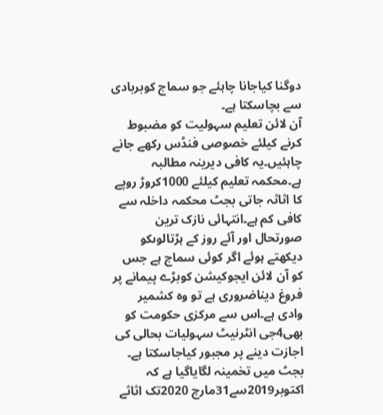دوگنا کیاجانا چاہئے جو سماج کوبربادی سے بچاسکتا ہے۔
آن لائن تعلیم سہولیت کو مضبوط کرنے کیلئے خصوصی فنڈس رکھے جانے چاہئیں۔یہ کافی دیرینہ مطالبہ ہے۔محکمہ تعلیم کیلئے 1000کروڑ روپے کا اثاثہ جاتی بجٹ محکمہ داخلہ سے کافی کم ہے۔انتہائی نازک ترین صورتحال اور آئے روز کے ہڑتالوںکو دیکھتے ہوئے اگر کوئی سماج ہے جس کو آن لائن ایجوکیشن کوبڑے پیمانے پر فروغ دیناضروری ہے تو وہ کشمیر وادی ہے۔اس سے مرکزی حکومت کو بھی4جی انٹرنیٹ سہولیات بحالی کی اجازت دینے پر مجبور کیاجاسکتا ہے۔
بجٹ میں تخمینہ لگایاگیا ہے کہ اکتوبر2019سے31مارچ 2020تک اثاثے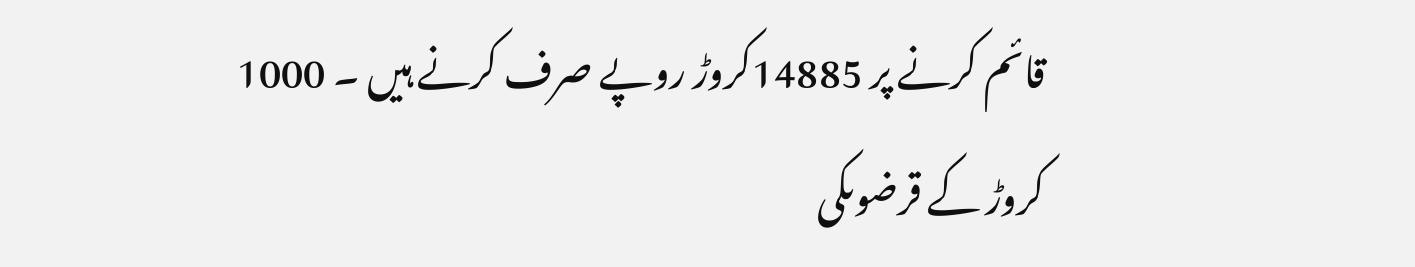قائم کرنے پر 14885کروڑ روپے صرف کرنے ہیں ۔ 1000 کروڑ کے قرضوںکی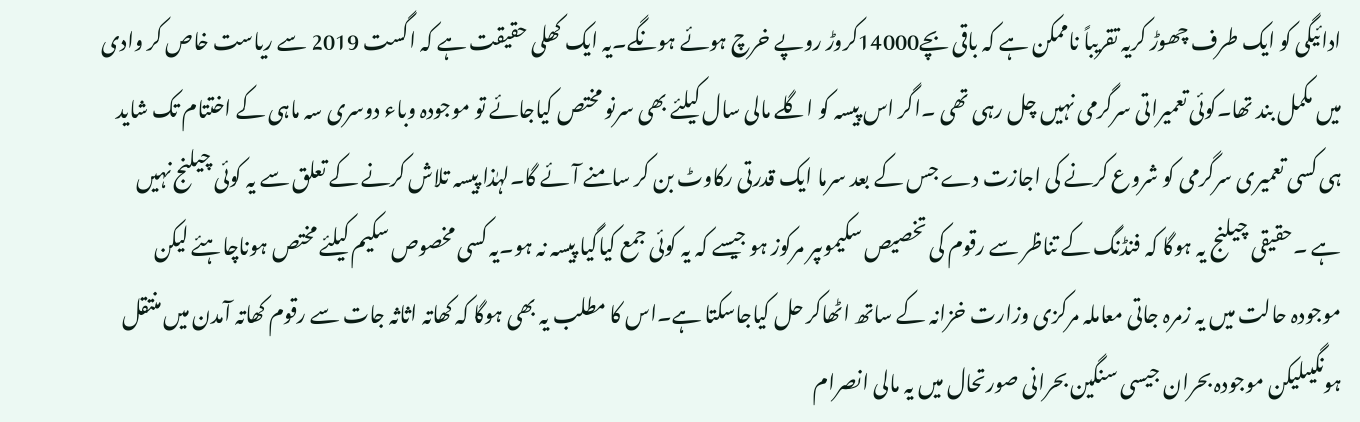ادائیگی کو ایک طرف چھوڑ کریہ تقریباً ناممکن ہے کہ باقی بچے14000کروڑ روپے خرچ ہوئے ہونگے۔یہ ایک کھلی حقیقت ہے کہ اگست 2019 سے ریاست خاص کر وادی میں مکمل بند تھا۔کوئی تعمیراتی سرگرمی نہیں چل رہی تھی ۔اگر اس پیسہ کو اگلے مالی سال کیلئے بھی سرنو مختص کیاجائے تو موجودہ وباء دوسری سہ ماہی کے اختتام تک شاید ہی کسی تعمیری سرگرمی کو شروع کرنے کی اجازت دے جس کے بعد سرما ایک قدرتی رکاوٹ بن کر سامنے آئے گا۔لہٰذا پیسہ تلاش کرنے کے تعلق سے یہ کوئی چیلنج نہیں ہے ۔حقیقی چیلنج یہ ہوگا کہ فنڈنگ کے تناظر سے رقوم کی تخصیص سکیموںپر مرکوز ہو جیسے کہ یہ کوئی جمع کیاگیا پیسہ نہ ہو۔یہ کسی مخصوص سکیم کیلئے مختص ہوناچاہئے لیکن موجودہ حالت میں یہ زمرہ جاتی معاملہ مرکزی وزارت خزانہ کے ساتھ اٹھاکر حل کیاجاسکتا ہے۔اس کا مطلب یہ بھی ہوگا کہ کھاتہ اثاثہ جات سے رقوم کھاتہ آمدن میں منتقل ہونگیںلیکن موجودہ بحران جیسی سنگین بحرانی صورتحال میں یہ مالی انصرام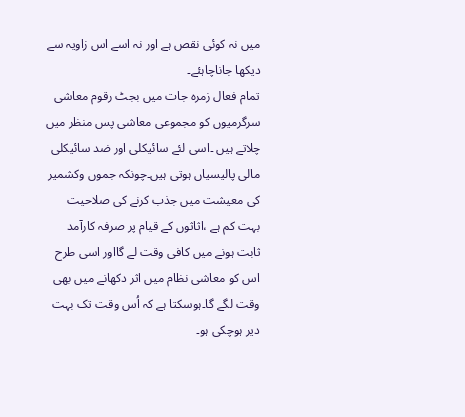میں نہ کوئی نقص ہے اور نہ اسے اس زاویہ سے دیکھا جاناچاہئے۔
تمام فعال زمرہ جات میں بجٹ رقوم معاشی سرگرمیوں کو مجموعی معاشی پس منظر میں چلاتے ہیں ۔اسی لئے سائیکلی اور ضد سائیکلی مالی پالیسیاں ہوتی ہیں۔چونکہ جموں وکشمیر کی معیشت میں جذب کرنے کی صلاحیت بہت کم ہے ،اثاثوں کے قیام پر صرفہ کارآمد ثابت ہونے میں کافی وقت لے گااور اسی طرح اس کو معاشی نظام میں اثر دکھانے میں بھی وقت لگے گا۔ہوسکتا ہے کہ اُس وقت تک بہت دیر ہوچکی ہو۔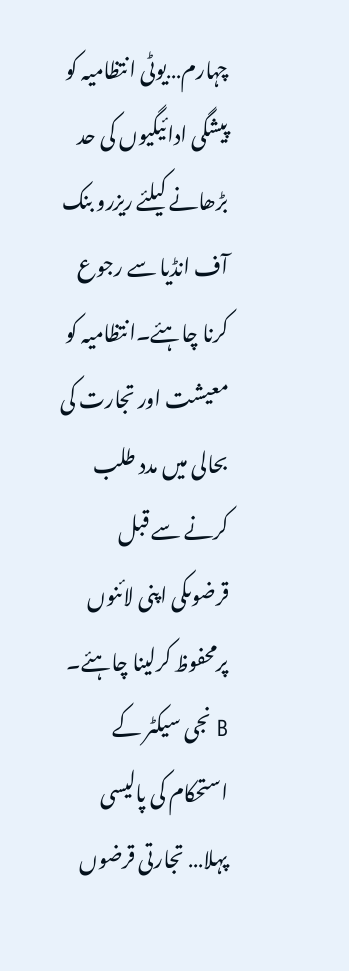چہارم…یوٹی انتظامیہ کو پیشگی ادائیگیوں کی حد بڑھانے کیلئے ریزرو بنک آف انڈیا سے رجوع کرنا چاہئے۔انتظامیہ کو معیشت اور تجارت کی بحالی میں مدد طلب کرنے سے قبل قرضوںکی اپنی لائنوں پرمحفوظ کرلینا چاہئے۔
B نجی سیکٹر کے استحکام کی پالیسی
پہلا… تجارتی قرضوں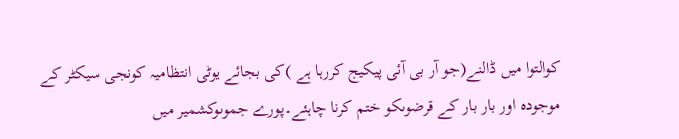کوالتوا میں ڈالنے(جو آر بی آئی پیکیج کررہا ہے )کی بجائے یوٹی انتظامیہ کونجی سیکٹر کے موجودہ اور بار بار کے قرضوںکو ختم کرنا چاہئے۔پورے جموںوکشمیر میں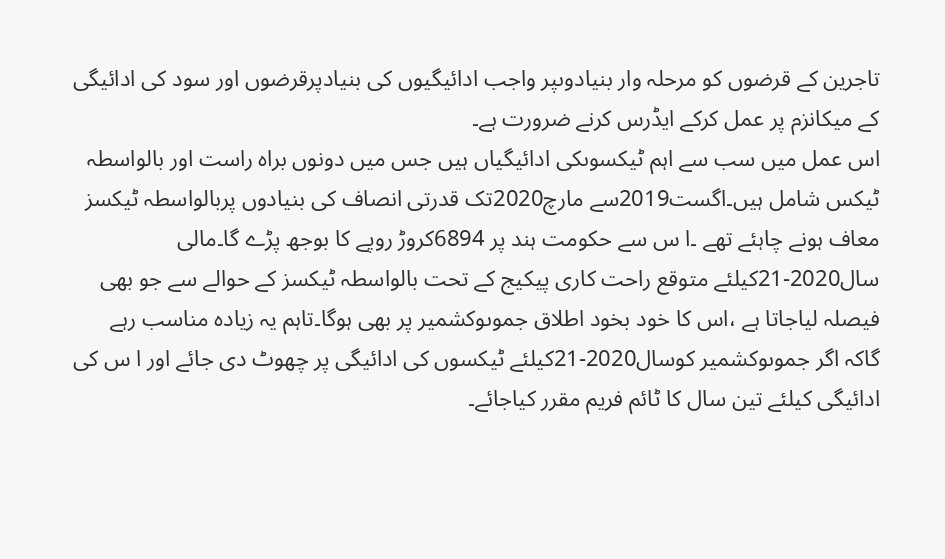تاجرین کے قرضوں کو مرحلہ وار بنیادوںپر واجب ادائیگیوں کی بنیادپرقرضوں اور سود کی ادائیگی کے میکانزم پر عمل کرکے ایڈرس کرنے ضرورت ہے۔
اس عمل میں سب سے اہم ٹیکسوںکی ادائیگیاں ہیں جس میں دونوں براہ راست اور بالواسطہ ٹیکس شامل ہیں۔اگست2019سے مارچ2020تک قدرتی انصاف کی بنیادوں پربالواسطہ ٹیکسز معاف ہونے چاہئے تھے ۔ا س سے حکومت ہند پر 6894کروڑ روپے کا بوجھ پڑے گا۔مالی سال2020-21کیلئے متوقع راحت کاری پیکیج کے تحت بالواسطہ ٹیکسز کے حوالے سے جو بھی فیصلہ لیاجاتا ہے ،اس کا خود بخود اطلاق جموںوکشمیر پر بھی ہوگا۔تاہم یہ زیادہ مناسب رہے گاکہ اگر جموںوکشمیر کوسال2020-21کیلئے ٹیکسوں کی ادائیگی پر چھوٹ دی جائے اور ا س کی ادائیگی کیلئے تین سال کا ٹائم فریم مقرر کیاجائے۔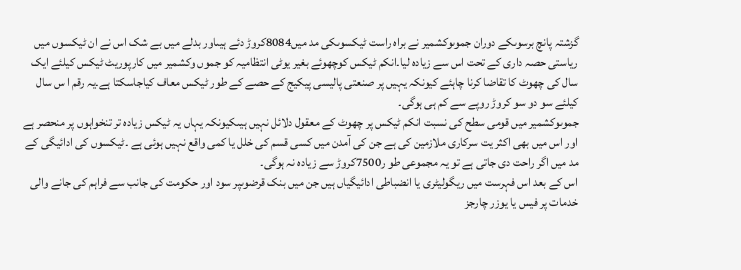گزشتہ پانچ برسوںکے دوران جموںوکشمیر نے براہ راست ٹیکسوںکی مد میں8084کروڑ دئے ہیںاور بدلے میں بے شک اس نے ان ٹیکسوں میں ریاستی حصہ داری کے تحت اس سے زیادہ لیا۔انکم ٹیکس کوچھوئے بغیر یوٹی انتظامیہ کو جموں وکشمیر میں کارپوریٹ ٹیکس کیلئے ایک سال کی چھوٹ کا تقاضا کرنا چاہئے کیونکہ یہیں پر صنعتی پالیسی پیکیج کے حصے کے طور ٹیکس معاف کیاجاسکتا ہے۔یہ رقم ا س سال کیلئے سو دو سو کروڑ روپے سے کم ہی ہوگی۔
جموںوکشمیر میں قومی سطح کی نسبت انکم ٹیکس پر چھوٹ کے معقول دلائل نہیں ہیںکیونکہ یہاں یہ ٹیکس زیادہ تر تنخواہوں پر منحصر ہے اور اس میں بھی اکثر یت سرکاری ملازمین کی ہے جن کی آمدن میں کسی قسم کی خلل یا کمی واقع نہیں ہوئی ہے ۔ٹیکسوں کی ادائیگی کے مد میں اگر راحت دی جاتی ہے تو یہ مجموعی طو ر7500کروڑ سے زیادہ نہ ہوگی۔
اس کے بعد اس فہرست میں ریگولیٹری یا انضباطی ادائیگیاں ہیں جن میں بنک قرضوںپر سود اور حکومت کی جانب سے فراہم کی جانے والی خدمات پر فیس یا یوزر چارجز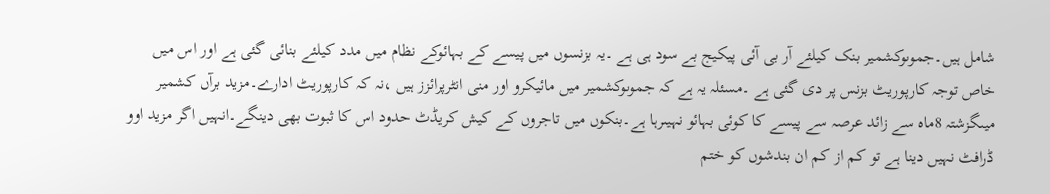شامل ہیں۔جموںوکشمیر بنک کیلئے آر بی آئی پیکیج بے سود ہی ہے ۔یہ بزنسوں میں پیسے کے بہائوکے نظام میں مدد کیلئے بنائی گئی ہے اور اس میں خاص توجہ کارپوریٹ بزنس پر دی گئی ہے ۔مسئلہ یہ ہے کہ جموںوکشمیر میں مائیکرو اور منی انٹرپرائزز ہیں ،نہ کہ کارپوریٹ ادارے۔مزید برآں کشمیر میںگزشتہ 8ماہ سے زائد عرصہ سے پیسے کا کوئی بہائو نہیںرہا ہے۔بنکوں میں تاجروں کے کیش کریڈٹ حدود اس کا ثبوت بھی دینگے۔انہیں اگر مزید اوو ڈرافٹ نہیں دینا ہے تو کم از کم ان بندشوں کو ختم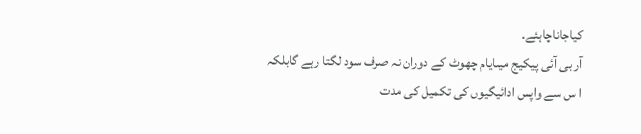کیاجاناچاہئے۔
آر بی آئی پیکیج میںایام چھوٹ کے دوران نہ صرف سود لگتا رہے گابلکہ ا س سے واپس ادائیگیوں کی تکمیل کی مدت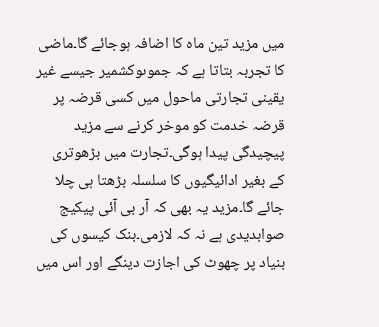میں مزید تین ماہ کا اضافہ ہوجائے گا۔ماضی کا تجربہ بتاتا ہے کہ جموںوکشمیر جیسے غیر یقینی تجارتی ماحول میں کسی قرضہ پر قرضہ خدمت کو موخر کرنے سے مزید پیچیدگی پیدا ہوگی۔تجارت میں بڑھوتری کے بغیر ادائیگیوں کا سلسلہ بڑھتا ہی چلا جائے گا۔مزید یہ بھی کہ آر بی آئی پیکیج صوابدیدی ہے نہ کہ لازمی۔بنک کیسوں کی بنیاد پر چھوٹ کی اجازت دینگے اور اس میں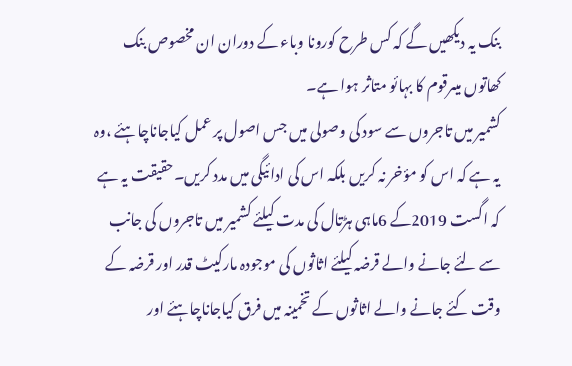بنک یہ دیکھیں گے کہ کس طرح کورونا وباء کے دوران ان مخصوص بنک کھاتوں میںرقوم کا بہائو متاثر ہوا ہے۔
کشمیر میں تاجروں سے سود کی وصولی میں جس اصول پر عمل کیاجاناچاہئے ،وہ یہ ہے کہ اس کو مؤخر نہ کریں بلکہ اس کی ادائیگی میں مدد کریں۔حقیقت یہ ہے کہ اگست 2019کے 6ماہی ہڑتال کی مدت کیلئے کشمیر میں تاجروں کی جانب سے لئے جانے والے قرضہ کیلئے اثاثوں کی موجودہ مارکیٹ قدر اور قرضہ کے وقت کئے جانے والے اثاثوں کے تخمینہ میں فرق کیاجاناچاہئے اور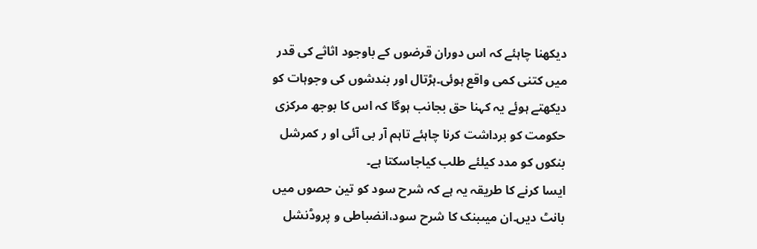دیکھنا چاہئے کہ اس دوران قرضوں کے باوجود اثاثے کی قدر میں کتنی کمی واقع ہوئی۔ہڑتال اور بندشوں کی وجوہات کو دیکھتے ہوئے یہ کہنا حق بجانب ہوگا کہ اس کا بوجھ مرکزی حکومت کو برداشت کرنا چاہئے تاہم آر بی آئی او ر کمرشل بنکوں کو مدد کیلئے طلب کیاجاسکتا ہے۔
ایسا کرنے کا طریقہ یہ ہے کہ شرح سود کو تین حصوں میں بانٹ دیں۔ان میںبنک کا شرح سود،انضباطی و پروڈنشل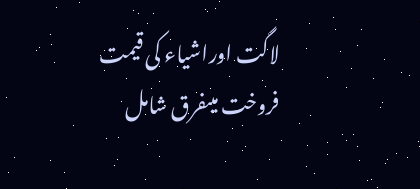لاگت اوراشیاء کی قیمت فروخت میںفرق شامل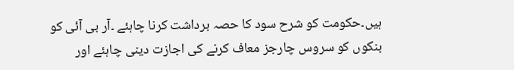ہیں۔حکومت کو شرح سود کا حصہ برداشت کرنا چاہئے ۔آر بی آئی کو بنکوں کو سروس چارجز معاف کرنے کی اجازت دینی چاہئے اور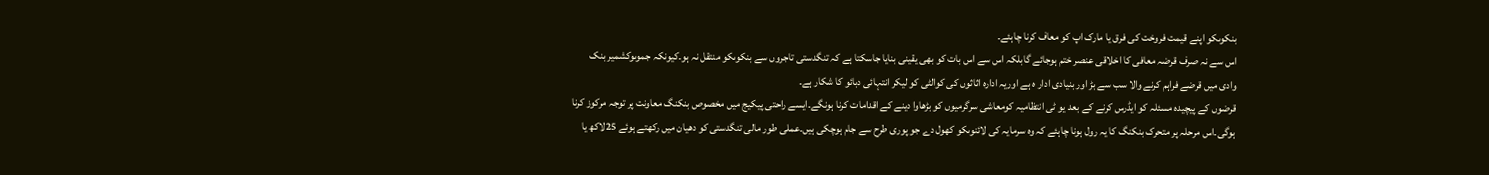بنکوںکو اپنے قیمت فروخت کی فرق یا مارک اپ کو معاف کرنا چاہئے۔
اس سے نہ صرف قرضہ معافی کا اخلاقی عنصر ختم ہوجائے گابلکہ اس سے اس بات کو بھی یقینی بنایا جاسکتا ہے کہ تنگدستی تاجروں سے بنکوںکو منتقل نہ ہو۔کیونکہ جموںوکشمیر بنک وادی میں قرضے فراہم کرنے والا سب سے بڑ اور بنیادی ادار ہ ہے اوریہ ادارہ اثاثوں کی کوالٹی کو لیکر انتہائی دبائو کا شکار ہے۔
قرضوں کے پیچیدہ مسئلہ کو ایڈرس کرنے کے بعد یو ٹی انتظامیہ کومعاشی سرگرمیوں کو بڑھاوا دینے کے اقدامات کرنا ہونگے۔ایسے راحتی پیکیج میں مخصوص بنکنگ معاونت پر توجہ مرکوز کرنا ہوگی۔اس مرحلہ پر متحرک بنکنگ کا یہ رول ہونا چاہئے کہ وہ سرمایہ کی لائنوںکو کھول دے جو پوری طرح سے جام ہوچکی ہیں۔عملی طور مالی تنگدستی کو دھیان میں رکھتے ہوئے 25لاکھ یا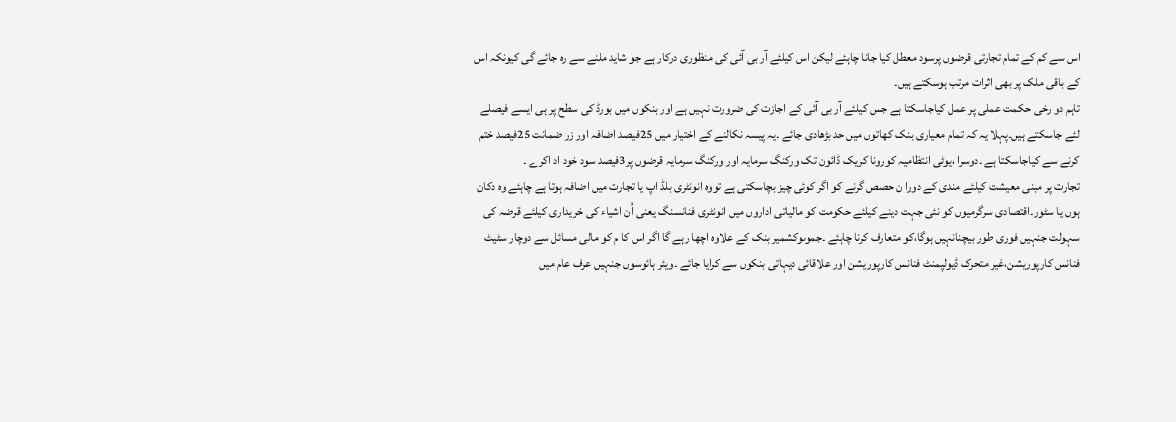اس سے کم کے تمام تجارتی قرضوں پرسود معطل کیا جانا چاہئے لیکن اس کیلئے آر بی آئی کی منظوری درکار ہے جو شاید ملنے سے رہ جائے گی کیونکہ اس کے باقی ملک پر بھی اثرات مرتب ہوسکتے ہیں۔
تاہم دو رخی حکمت عملی پر عمل کیاجاسکتا ہے جس کیلئے آر بی آئی کے اجازت کی ضرورت نہیں ہے اور بنکوں میں بورڈ کی سطح پر ہی ایسے فیصلے لئے جاسکتے ہیں۔پہلا یہ کہ تمام معیاری بنک کھاتوں میں حد بڑھادی جائے ۔یہ پیسہ نکالنے کے اختیار میں 25فیصد اضافہ اور زر ضمانت 25فیصد ختم کرنے سے کیاجاسکتا ہے ۔دوسرا ،یوٹی انتظامیہ کورونا کریک ڈائون تک ورکنگ سرمایہ اور ورکنگ سرمایہ قرضوں پر3فیصد سود خود اد اکرے ۔
تجارت پر مبنی معیشت کیلئے مندی کے دورا ن حصص گرنے کو اگر کوئی چیز بچاسکتی ہے تووہ انونٹری بلڈ اپ یا تجارت میں اضافہ ہوتا ہے چاہئے وہ دکان ہوں یا سٹور۔اقتصادی سرگرمیوں کو نئی جہت دینے کیلئے حکومت کو مالیاتی اداروں میں انونٹری فنانسنگ یعنی اُن اشیاء کی خریداری کیلئے قرضہ کی سہولت جنہیں فوری طور بیچنانہیں ہوگا،کو متعارف کرنا چاہئے ۔جموںوکشمیر بنک کے علاوہ اچھا رہے گا اگر اس کا م کو مالی مسائل سے دوچار سٹیٹ فنانس کارپوریشن،غیر متحرک ڈیولپمنٹ فنانس کارپوریشن اور علاقائی دیہاتی بنکوں سے کرایا جائے ۔ویئر ہائوسوں جنہیں عرف عام میں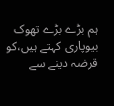ہم بڑے بڑے تھوک بیوپاری کہتے ہیں،کو قرضہ دینے سے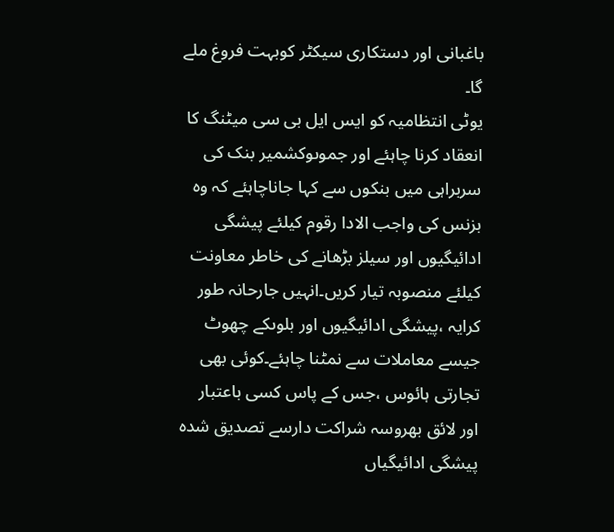باغبانی اور دستکاری سیکٹر کوبہت فروغ ملے گا۔
یوٹی انتظامیہ کو ایس ایل بی سی میٹنگ کا انعقاد کرنا چاہئے اور جموںوکشمیر بنک کی سربراہی میں بنکوں سے کہا جاناچاہئے کہ وہ بزنس کی واجب الادا رقوم کیلئے پیشگی ادائیگیوں اور سیلز بڑھانے کی خاطر معاونت کیلئے منصوبہ تیار کریں۔انہیں جارحانہ طور کرایہ ،پیشگی ادائیگیوں اور بلوںکے چھوٹ جیسے معاملات سے نمٹنا چاہئے۔کوئی بھی تجارتی ہائوس ،جس کے پاس کسی باعتبار اور لائق بھروسہ شراکت دارسے تصدیق شدہ پیشگی ادائیگیاں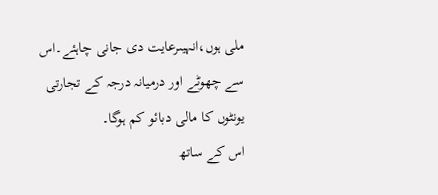ملی ہوں،انہیںرعایت دی جانی چاہئے۔اس سے چھوٹے اور درمیانہ درجہ کے تجارتی یونٹوں کا مالی دبائو کم ہوگا۔
اس کے ساتھ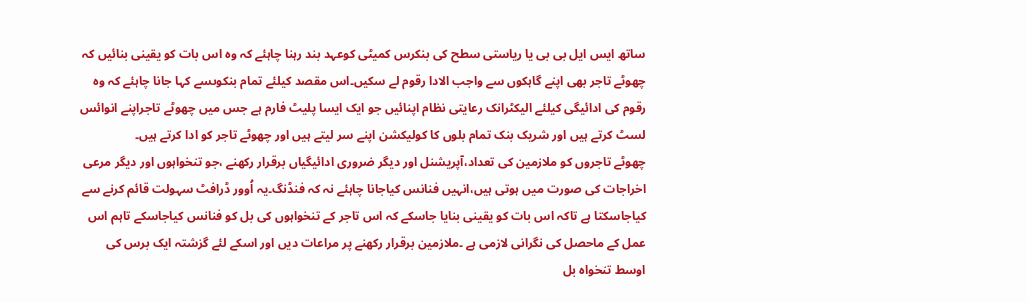ساتھ ایس ایل بی بی یا ریاستی سطح کی بنکرس کمیٹی کوعہد بند رہنا چاہئے کہ وہ اس بات کو یقینی بنائیں کہ چھوٹے تاجر بھی اپنے گاہکوں سے واجب الادا رقوم لے سکیں۔اس مقصد کیلئے تمام بنکوںسے کہا جانا چاہئے کہ وہ رقوم کی ادائیگی کیلئے الیکٹرانک رعایتی نظام اپنائیں جو ایک ایسا پلیٹ فارم ہے جس میں چھوٹے تاجراپنے انوائس لسٹ کرتے ہیں اور شریک بنک تمام بلوں کا کولیکشن اپنے سر لیتے ہیں اور چھوٹے تاجر کو ادا کرتے ہیں۔
چھوٹے تاجروں کو ملازمین کی تعداد،آپریشنل اور دیگر ضروری ادائیگیاں برقرار رکھنے ،جو تنخواہوں اور دیگر مرعی اخراجات کی صورت میں ہوتی ہیں،انہیں فنانس کیاجانا چاہئے نہ کہ فنڈنگ۔یہ اُوور ڈرافٹ سہولت قائم کرنے سے کیاجاسکتا ہے تاکہ اس بات کو یقینی بنایا جاسکے کہ اس تاجر کے تنخواہوں کی بل کو فنانس کیاجاسکے تاہم اس عمل کے ماحصل کی نگرانی لازمی ہے ۔ملازمین برقرار رکھنے پر مراعات دیں اور اسکے لئے گزشتہ ایک برس کی اوسط تنخواہ بل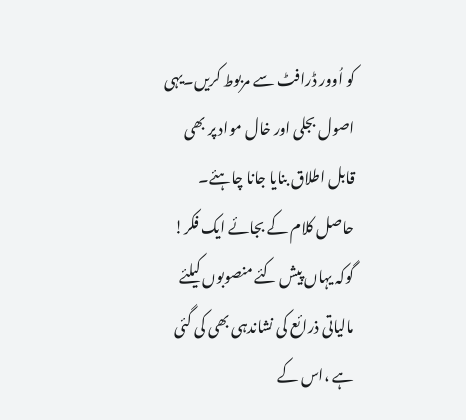کو اُوور ڈرافٹ سے مربوط کریں۔یہی اصول بجلی اور خال مواد پر بھی قابل اطلاق بنایا جانا چاہئے۔
حاصل کلام کے بجائے ایک فکر!
گوکہ یہاں پیش کئے منصوبوں کیلئے مالیاتی ذرائع کی نشاندہی بھی کی گئی ہے ،اس کے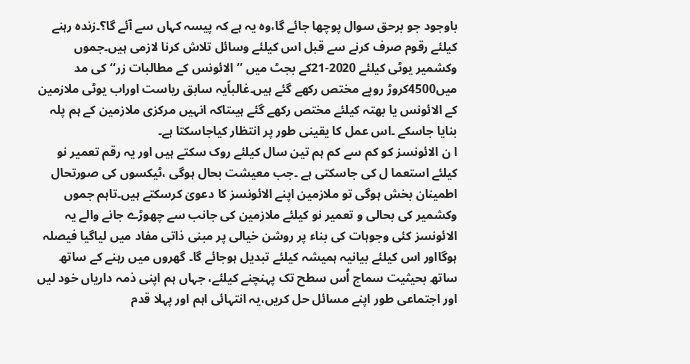باوجود جو برحق سوال پوچھا جائے گا،وہ یہ ہے کہ پیسہ کہاں سے آئے گا؟۔زندہ رہنے کیلئے رقوم صرف کرنے سے قبل اس کیلئے وسائل تلاش کرنا لازمی ہیں۔جموں وکشمیر یوٹی کیلئے 2020-21کے بجٹ میں ’’الائونس کے مطالبات زر‘‘کی مد میں4500کروڑ روپے مختص رکھے گئے ہیں۔غالباًیہ سابق ریاست اوراب یوٹی ملازمین کے الائونس یا بھتہ کیلئے مختص رکھے گئے ہیںتاکہ انہیں مرکزی ملازمین کے ہم پلہ بنایا جاسکے ۔اس عمل کا یقینی طور پر انتظار کیاجاسکتا ہے۔
ا ن الائونسز کو کم سے کم ہم تین سال کیلئے روک سکتے ہیں اور یہ رقم تعمیر نو کیلئے استعما ل کی جاسکتی ہے ۔جب معیشت بحال ہوگی ،ٹیکسوں کی صورتحال اطمینان بخش ہوگی تو ملازمین اپنے الائونسز کا دعویٰ کرسکتے ہیں۔تاہم جموں وکشمیر کی بحالی و تعمیر نو کیلئے ملازمین کی جانب سے چھوڑے جانے والے یہ الائونسز کئی وجوہات کی بناء پر روشن خیالی پر مبنی ذاتی مفاد میں لیاگیا فیصلہ ہوگااور اس کیلئے بیانیہ ہمیشہ کیلئے تبدیل ہوجائے گا۔ گھروں میں رہنے کے ساتھ ساتھ بحیثیت سماج اُس سطح تک پہنچنے کیلئے، جہاں ہم اپنی ذمہ داریاں خود لیں اور اجتماعی طور اپنے مسائل حل کریں،یہ انتہائی اہم اور پہلا قدم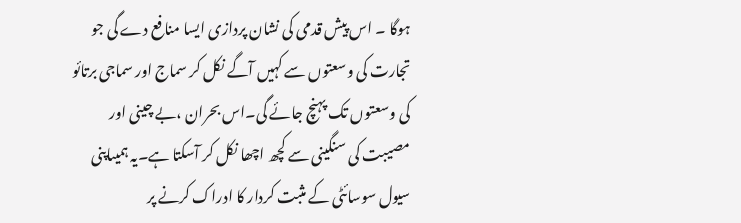ہوگا ۔ اس پیش قدمی کی نشان پردازی ایسا منافع دے گی جو تجارت کی وسعتوں سے کہیں آگے نکل کر سماج اور سماجی برتائو کی وسعتوں تک پہنچ جائے گی۔اس بحران ،بے چینی اور مصیبت کی سنگینی سے کچھ اچھا نکل کر آسکتا ہے۔یہ ہمیںاپنی سیول سوسائٹی کے مثبت کردار کا ادراک کرنے پر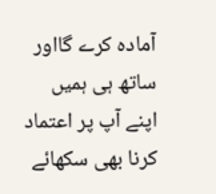آمادہ کرے گااور ساتھ ہی ہمیں اپنے آپ پر اعتماد کرنا بھی سکھائے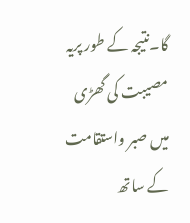گا۔نتیجہ کے طور پریہ مصیبت کی گھڑی میں صبر واستقامت کے ساتھ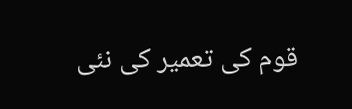قوم کی تعمیر کی نئی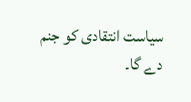سیاست انتقادی کو جنم دے گا۔